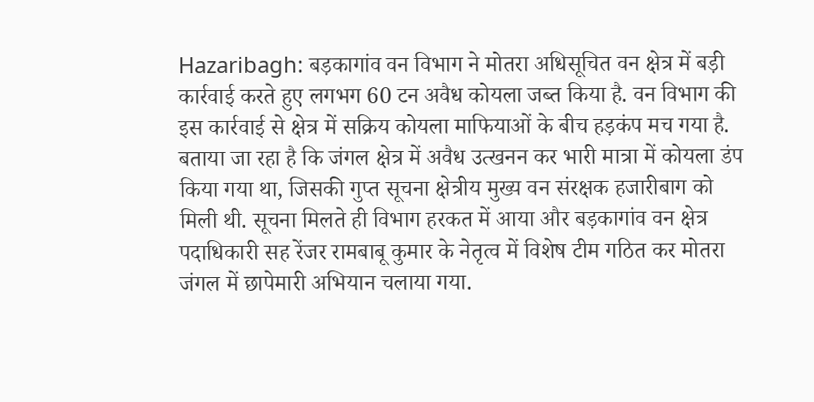Hazaribagh: बड़कागांव वन विभाग ने मोतरा अधिसूचित वन क्षेत्र में बड़ी कार्रवाई करते हुए लगभग 60 टन अवैध कोयला जब्त किया है. वन विभाग की इस कार्रवाई से क्षेत्र में सक्रिय कोयला माफियाओं के बीच हड़कंप मच गया है. बताया जा रहा है कि जंगल क्षेत्र में अवैध उत्खनन कर भारी मात्रा में कोयला डंप किया गया था, जिसकी गुप्त सूचना क्षेत्रीय मुख्य वन संरक्षक हजारीबाग को मिली थी. सूचना मिलते ही विभाग हरकत में आया और बड़कागांव वन क्षेत्र पदाधिकारी सह रेंजर रामबाबू कुमार के नेतृत्व में विशेष टीम गठित कर मोतरा जंगल में छापेमारी अभियान चलाया गया.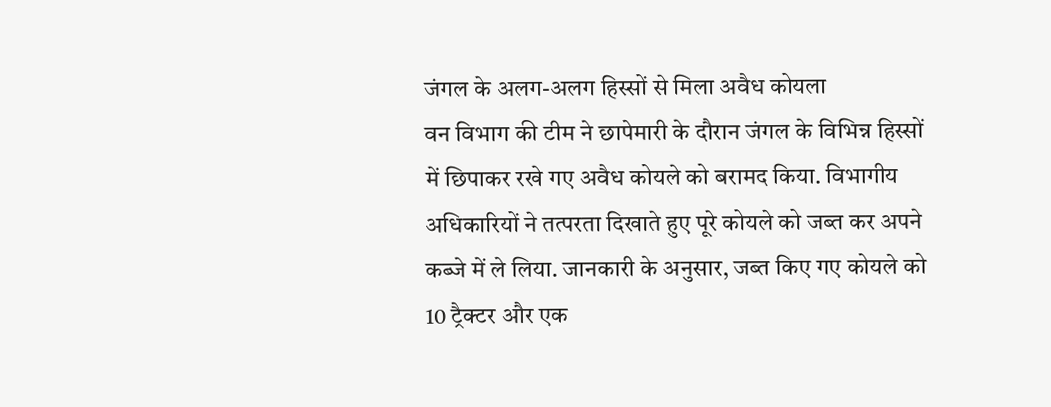जंगल के अलग-अलग हिस्सों से मिला अवैध कोयला
वन विभाग की टीम ने छापेमारी के दौरान जंगल के विभिन्न हिस्सों में छिपाकर रखे गए अवैध कोयले को बरामद किया. विभागीय अधिकारियों ने तत्परता दिखाते हुए पूरे कोयले को जब्त कर अपने कब्जे में ले लिया. जानकारी के अनुसार, जब्त किए गए कोयले को 10 ट्रैक्टर और एक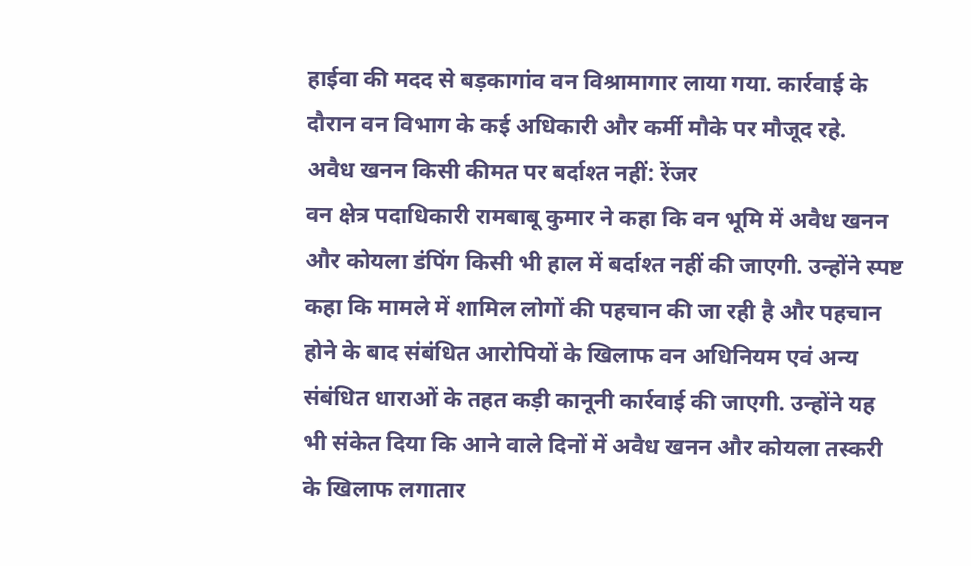हाईवा की मदद से बड़कागांव वन विश्रामागार लाया गया. कार्रवाई के दौरान वन विभाग के कई अधिकारी और कर्मी मौके पर मौजूद रहे.
अवैध खनन किसी कीमत पर बर्दाश्त नहीं: रेंजर
वन क्षेत्र पदाधिकारी रामबाबू कुमार ने कहा कि वन भूमि में अवैध खनन और कोयला डंपिंग किसी भी हाल में बर्दाश्त नहीं की जाएगी. उन्होंने स्पष्ट कहा कि मामले में शामिल लोगों की पहचान की जा रही है और पहचान होने के बाद संबंधित आरोपियों के खिलाफ वन अधिनियम एवं अन्य संबंधित धाराओं के तहत कड़ी कानूनी कार्रवाई की जाएगी. उन्होंने यह भी संकेत दिया कि आने वाले दिनों में अवैध खनन और कोयला तस्करी के खिलाफ लगातार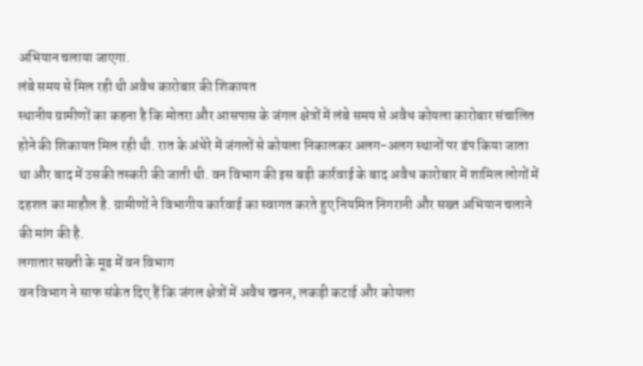अभियान चलाया जाएगा.
लंबे समय से मिल रही थी अवैध कारोबार की शिकायत
स्थानीय ग्रामीणों का कहना है कि मोतरा और आसपास के जंगल क्षेत्रों में लंबे समय से अवैध कोयला कारोबार संचालित होने की शिकायत मिल रही थी. रात के अंधेरे में जंगलों से कोयला निकालकर अलग-अलग स्थानों पर डंप किया जाता था और बाद में उसकी तस्करी की जाती थी. वन विभाग की इस बड़ी कार्रवाई के बाद अवैध कारोबार में शामिल लोगों में दहशत का माहौल है. ग्रामीणों ने विभागीय कार्रवाई का स्वागत करते हुए नियमित निगरानी और सख्त अभियान चलाने की मांग की है.
लगातार सख्ती के मूड में वन विभाग
वन विभाग ने साफ संकेत दिए हैं कि जंगल क्षेत्रों में अवैध खनन, लकड़ी कटाई और कोयला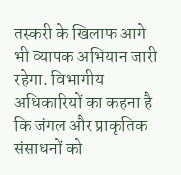तस्करी के खिलाफ आगे भी व्यापक अभियान जारी रहेगा. विभागीय अधिकारियों का कहना है कि जंगल और प्राकृतिक संसाधनों को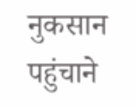नुकसान पहुंचाने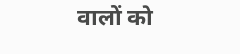वालों को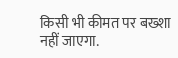किसी भी कीमत पर बख्शा नहीं जाएगा.